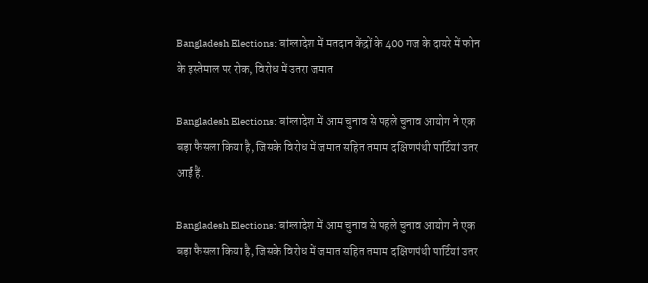Bangladesh Elections: बांग्लादेश में मतदान केंद्रों के 400 गज के दायरे में फोन के इस्तेमाल पर रोक, विरोध में उतरा जमात

Bangladesh Elections: बांग्लादेश में आम चुनाव से पहले चुनाव आयोग ने एक बड़ा फैसला किया है, जिसके विरोध में जमात सहित तमाम दक्षिणपंथी पार्टियां उतर आईं हैं.

Bangladesh Elections: बांग्लादेश में आम चुनाव से पहले चुनाव आयोग ने एक बड़ा फैसला किया है, जिसके विरोध में जमात सहित तमाम दक्षिणपंथी पार्टियां उतर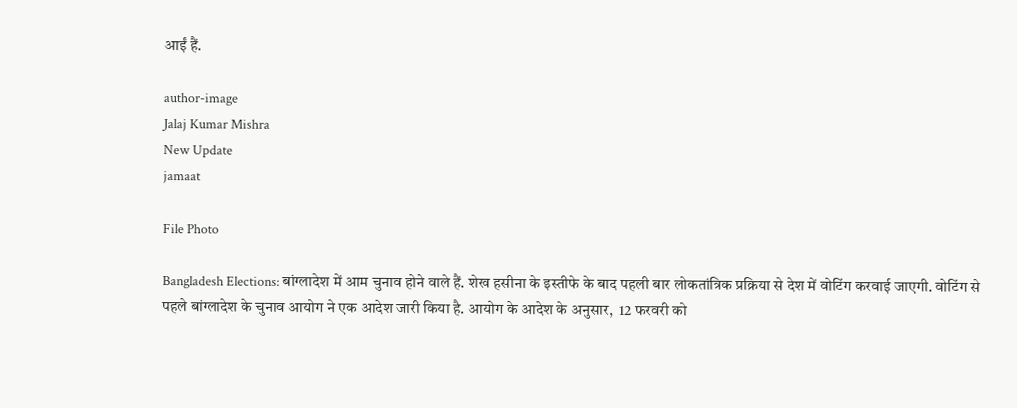आईं हैं.

author-image
Jalaj Kumar Mishra
New Update
jamaat

File Photo

Bangladesh Elections: बांग्लादेश में आम चुनाव होने वाले हैं. शेख हसीना के इस्तीफे के बाद पहली बार लोकतांत्रिक प्रक्रिया से देश में वोटिंग करवाई जाएगी. वोटिंग से पहले बांग्लादेश के चुनाव आयोग ने एक आदेश जारी किया है. आयोग के आदेश के अनुसार,  12 फरवरी को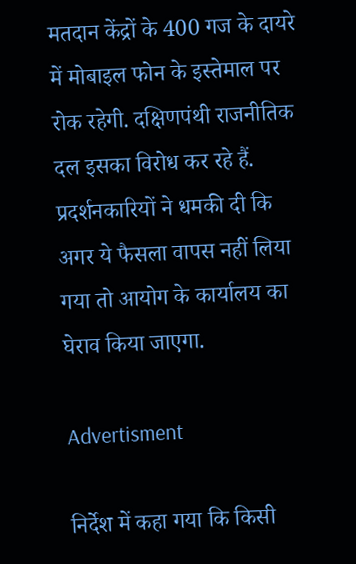मतदान केंद्रों के 400 गज के दायरे में मोबाइल फोन के इस्तेमाल पर रोक रहेगी. दक्षिणपंथी राजनीतिक दल इसका विरोध कर रहे हैं. प्रदर्शनकारियों ने धमकी दी कि अगर ये फैसला वापस नहीं लिया गया तो आयोग के कार्यालय का घेराव किया जाएगा.

Advertisment

निर्देश में कहा गया कि किसी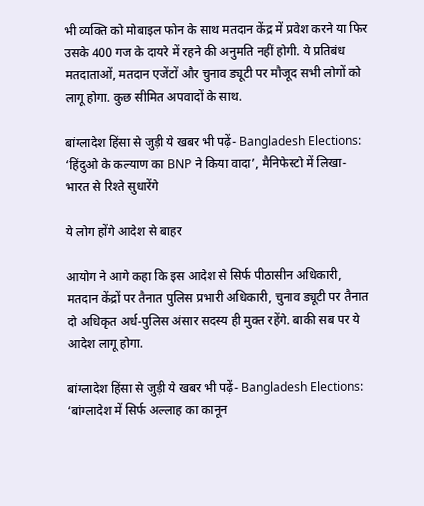भी व्यक्ति को मोबाइल फोन के साथ मतदान केंद्र में प्रवेश करने या फिर उसके 400 गज के दायरे में रहने की अनुमति नहीं होगी. ये प्रतिबंध मतदाताओं, मतदान एजेंटों और चुनाव ड्यूटी पर मौजूद सभी लोगों को लागू होगा. कुछ सीमित अपवादों के साथ.

बांग्लादेश हिंसा से जुड़ी ये खबर भी पढ़ें- Bangladesh Elections: ‘हिंदुओ के कल्याण का BNP ने किया वादा’, मैनिफेस्टो में लिखा- भारत से रिश्ते सुधारेंगे

ये लोग होंगे आदेश से बाहर

आयोग ने आगे कहा कि इस आदेश से सिर्फ पीठासीन अधिकारी, मतदान केंद्रों पर तैनात पुलिस प्रभारी अधिकारी, चुनाव ड्यूटी पर तैनात दो अधिकृत अर्ध-पुलिस अंसार सदस्य ही मुक्त रहेंगे. बाकी सब पर ये आदेश लागू होगा.

बांग्लादेश हिंसा से जुड़ी ये खबर भी पढ़ें- Bangladesh Elections: ‘बांग्लादेश में सिर्फ अल्लाह का कानून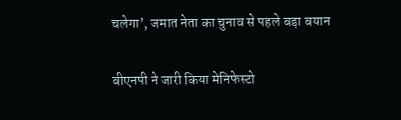चलेगा’, जमात नेता का चुनाव से पहले बड़ा बयान

बीएनपी ने जारी किया मेनिफेस्टो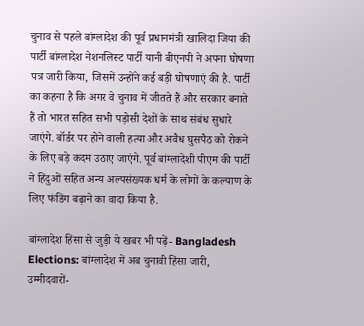चुनाव से पहले बांग्लादेश की पूर्व प्रधानमंत्री खालिदा जिया की पार्टी बांग्लादेश नेशनलिस्ट पार्टी यानी बीएनपी ने अपना घोषणा पत्र जारी किया, जिसमें उन्होंने कई बड़ी घोषणाएं की है. पार्टी का कहना है कि अगर वे चुनाव में जीतते हैं और सरकार बनाते हैं तो भारत सहित सभी पड़ोसी देशों के साथ संबंध सुधारे जाएंगे. बॉर्डर पर होने वाली हत्या और अवैध घुसपैठ को रोकने के लिए बड़े कदम उठाए जाएंगे. पूर्व बांग्लादेशी पीएम की पार्टी ने हिंदुओं सहित अन्य अल्पसंख्यक धर्म के लोगों के कल्याण के लिए फंडिंग बढ़ाने का वादा किया है.

बांग्लादेश हिंसा से जुड़ी ये खबर भी पढ़ें- Bangladesh Elections: बांग्लादेश में अब चुनावी हिंसा जारी, उम्मीदवारों-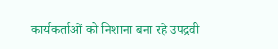कार्यकर्ताओं को निशाना बना रहे उपद्रवी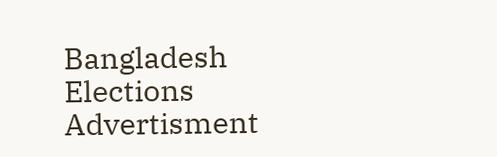Bangladesh Elections
Advertisment